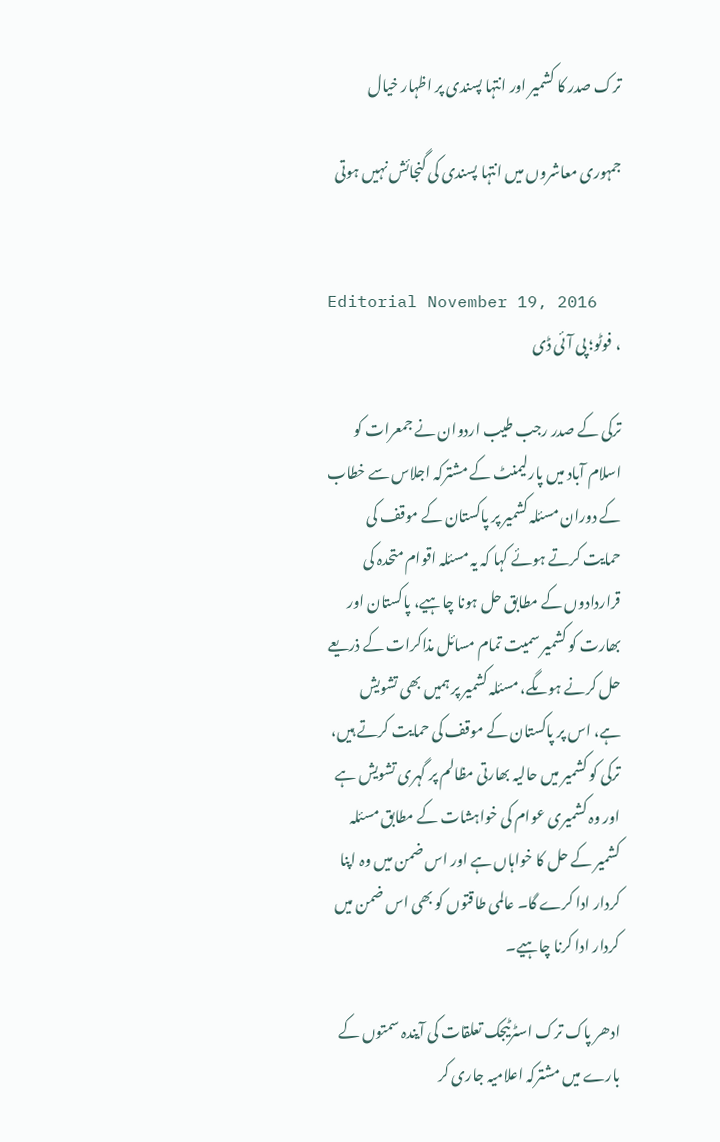ترک صدر کا کشمیر اور انتہا پسندی پر اظہار خیال

جمہوری معاشروں میں انتہا پسندی کی گنجائش نہیں ہوتی


Editorial November 19, 2016
، فوٹو؛ پی آئی ڈی

ترکی کے صدر رجب طیب اردوان نے جمعرات کو اسلام آباد میں پارلیمنٹ کے مشترکہ اجلاس سے خطاب کے دوران مسئلہ کشمیر پر پاکستان کے موقف کی حمایت کرتے ہوئے کہا کہ یہ مسئلہ اقوام متحدہ کی قراردادوں کے مطابق حل ہونا چاہیے، پاکستان اور بھارت کو کشمیر سمیت تمام مسائل مذاکرات کے ذریعے حل کرنے ہوںگے، مسئلہ کشمیر پر ہمیں بھی تشویش ہے، اس پر پاکستان کے موقف کی حمایت کرتے ہیں، ترکی کو کشمیر میں حالیہ بھارتی مظالم پر گہری تشویش ہے اور وہ کشمیری عوام کی خواہشات کے مطابق مسئلہ کشمیر کے حل کا خواہاں ہے اور اس ضمن میں وہ اپنا کردار ادا کرے گا۔ عالمی طاقتوں کو بھی اس ضمن میں کردار ادا کرنا چاہیے۔

ادھر پاک ترک اسٹرٹیجک تعلقات کی آیندہ سمتوں کے بارے میں مشترکہ اعلامیہ جاری کر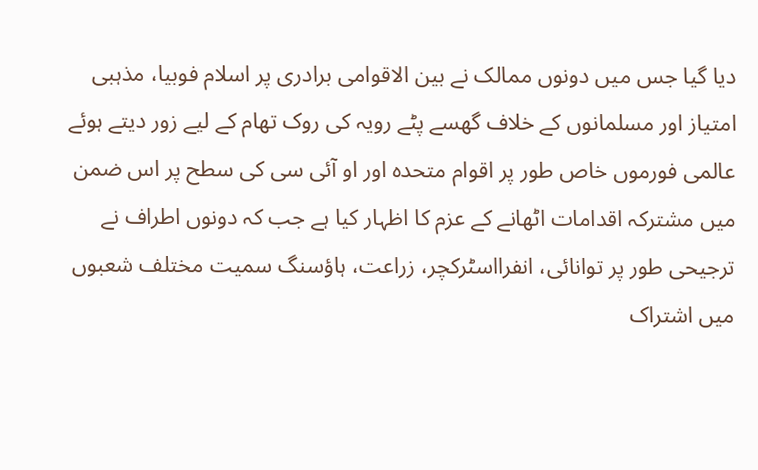دیا گیا جس میں دونوں ممالک نے بین الاقوامی برادری پر اسلام فوبیا، مذہبی امتیاز اور مسلمانوں کے خلاف گھسے پٹے رویہ کی روک تھام کے لیے زور دیتے ہوئے عالمی فورموں خاص طور پر اقوام متحدہ اور او آئی سی کی سطح پر اس ضمن میں مشترکہ اقدامات اٹھانے کے عزم کا اظہار کیا ہے جب کہ دونوں اطراف نے ترجیحی طور پر توانائی، انفرااسٹرکچر، زراعت، ہاؤسنگ سمیت مختلف شعبوں میں اشتراک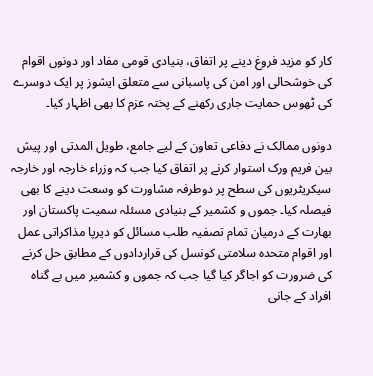کار کو مزید فروغ دینے پر اتفاق، بنیادی قومی مفاد اور دونوں اقوام کی خوشحالی اور امن کی پاسبانی سے متعلق ایشوز پر ایک دوسرے کی ٹھوس حمایت جاری رکھنے کے پختہ عزم کا بھی اظہار کیا۔

دونوں ممالک نے دفاعی تعاون کے لیے جامع، طویل المدتی اور پیش بین فریم ورک استوار کرنے پر اتفاق کیا جب کہ وزراء خارجہ اور خارجہ سیکریٹریوں کی سطح پر دوطرفہ مشاورت کو وسعت دینے کا بھی فیصلہ کیا۔ جموں و کشمیر کے بنیادی مسئلہ سمیت پاکستان اور بھارت کے درمیان تمام تصفیہ طلب مسائل کو دیرپا مذاکراتی عمل اور اقوام متحدہ سلامتی کونسل کی قراردادوں کے مطابق حل کرنے کی ضرورت کو اجاگر کیا گیا جب کہ جموں و کشمیر میں بے گناہ افراد کے جانی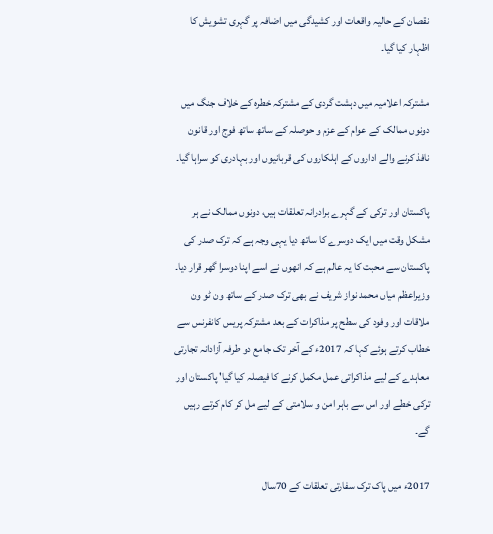نقصان کے حالیہ واقعات اور کشیدگی میں اضافہ پر گہری تشویش کا اظہار کیا گیا۔

مشترکہ اعلامیہ میں دہشت گردی کے مشترکہ خطرہ کے خلاف جنگ میں دونوں ممالک کے عوام کے عزم و حوصلہ کے ساتھ ساتھ فوج اور قانون نافذ کرنے والے اداروں کے اہلکاروں کی قربانیوں اور بہادری کو سراہا گیا۔

پاکستان اور ترکی کے گہرے برادرانہ تعلقات ہیں، دونوں ممالک نے ہر مشکل وقت میں ایک دوسرے کا ساتھ دیا یہی وجہ ہے کہ ترک صدر کی پاکستان سے محبت کا یہ عالم ہے کہ انھوں نے اسے اپنا دوسرا گھر قرار دیا۔ وزیراعظم میاں محمد نواز شریف نے بھی ترک صدر کے ساتھ ون ٹو ون ملاقات اور وفود کی سطح پر مذاکرات کے بعد مشترکہ پریس کانفرنس سے خطاب کرتے ہوئے کہا کہ 2017ء کے آخر تک جامع دو طرفہ آزادانہ تجارتی معاہدے کے لیے مذاکراتی عمل مکمل کرنے کا فیصلہ کیا گیا' پاکستان اور ترکی خطے اور اس سے باہر امن و سلامتی کے لیے مل کر کام کرتے رہیں گے۔

2017ء میں پاک ترک سفارتی تعلقات کے 70سال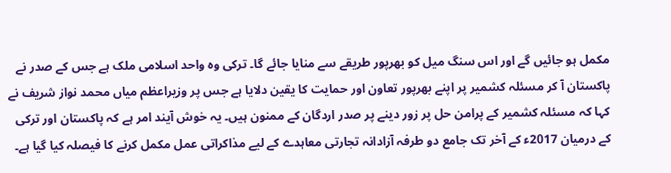مکمل ہو جائیں گے اور اس سنگ میل کو بھرپور طریقے سے منایا جائے گا۔ ترکی وہ واحد اسلامی ملک ہے جس کے صدر نے پاکستان آ کر مسئلہ کشمیر پر اپنے بھرپور تعاون اور حمایت کا یقین دلایا ہے جس پر وزیراعظم میاں محمد نواز شریف نے کہا کہ مسئلہ کشمیر کے پرامن حل پر زور دینے پر صدر اردگان کے ممنون ہیں۔ یہ خوش آیند امر ہے کہ پاکستان اور ترکی کے درمیان 2017ء کے آخر تک جامع دو طرفہ آزادانہ تجارتی معاہدے کے لیے مذاکراتی عمل مکمل کرنے کا فیصلہ کیا گیا ہے۔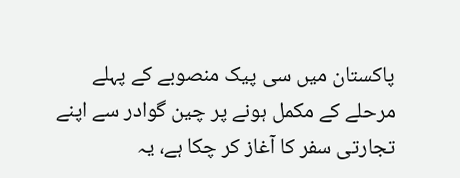پاکستان میں سی پیک منصوبے کے پہلے مرحلے کے مکمل ہونے پر چین گوادر سے اپنے تجارتی سفر کا آغاز کر چکا ہے، یہ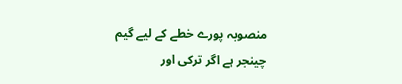منصوبہ پورے خطے کے لیے گیم چینجر ہے اگر ترکی اور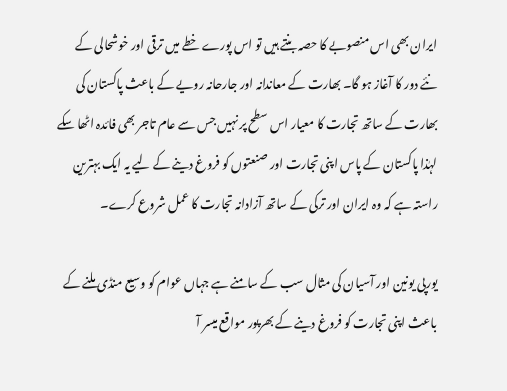ایران بھی اس منصوبے کا حصہ بنتے ہیں تو اس پورے خطے میں ترقی اور خوشحالی کے نئے دور کا آغاز ہو گا۔ بھارت کے معاندانہ اور جارحانہ رویے کے باعث پاکستان کی بھارت کے ساتھ تجارت کا معیار اس سطح پر نہیں جس سے عام تاجر بھی فائدہ اٹھا سکے لہٰذا پاکستان کے پاس اپنی تجارت اور صنعتوں کو فروغ دینے کے لیے یہ ایک بہترین راستہ ہے کہ وہ ایران اور ترکی کے ساتھ آزادانہ تجارت کا عمل شروع کرے۔

یورپی یونین اور آسیان کی مثال سب کے سامنے ہے جہاں عوام کو وسیع منڈی ملنے کے باعث اپنی تجارت کو فروغ دینے کے بھرپور مواقع میسر آ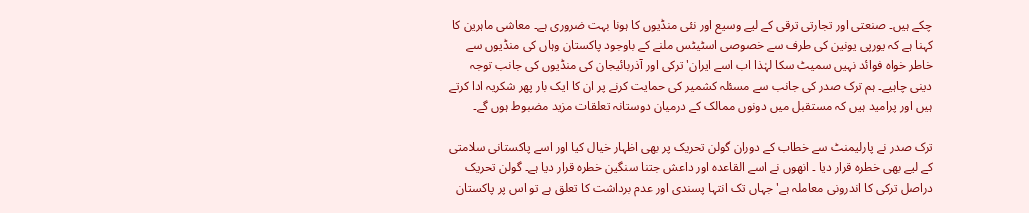چکے ہیں۔ صنعتی اور تجارتی ترقی کے لیے وسیع اور نئی منڈیوں کا ہونا بہت ضروری ہے۔ معاشی ماہرین کا کہنا ہے کہ یورپی یونین کی طرف سے خصوصی اسٹیٹس ملنے کے باوجود پاکستان وہاں کی منڈیوں سے خاطر خواہ فوائد نہیں سمیٹ سکا لہٰذا اب اسے ایران' ترکی اور آذربائیجان کی منڈیوں کی جانب توجہ دینی چاہیے۔ ہم ترک صدر کی جانب سے مسئلہ کشمیر کی حمایت کرنے پر ان کا ایک بار پھر شکریہ ادا کرتے ہیں اور پرامید ہیں کہ مستقبل میں دونوں ممالک کے درمیان دوستانہ تعلقات مزید مضبوط ہوں گے۔

ترک صدر نے پارلیمنٹ سے خطاب کے دوران گولن تحریک پر بھی اظہار خیال کیا اور اسے پاکستانی سلامتی کے لیے بھی خطرہ قرار دیا ۔ انھوں نے اسے القاعدہ اور داعش جتنا سنگین خطرہ قرار دیا ہے۔ گولن تحریک دراصل ترکی کا اندرونی معاملہ ہے' جہاں تک انتہا پسندی اور عدم برداشت کا تعلق ہے تو اس پر پاکستان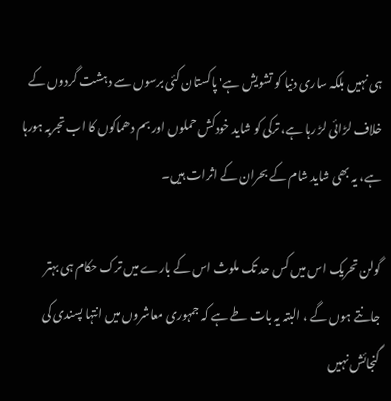ہی نہیں بلکہ ساری دنیا کو تشویش ہے' پاکستان کئی برسوں سے دہشت گردوں کے خلاف لڑائی لڑ رہا ہے، ترکی کو شاید خودکش حملوں اور بم دھماکوں کا اب تجربہ ہورہا ہے، یہ بھی شاید شام کے بحران کے اثرات ہیں۔

گولن تحریک اس میں کس حد تک ملوث اس کے بارے میں ترک حکام ہی بہتر جانتے ہوں گے ، البتہ یہ بات طے ہے کہ جمہوری معاشروں میں انتہا پسندی کی گنجائش نہیں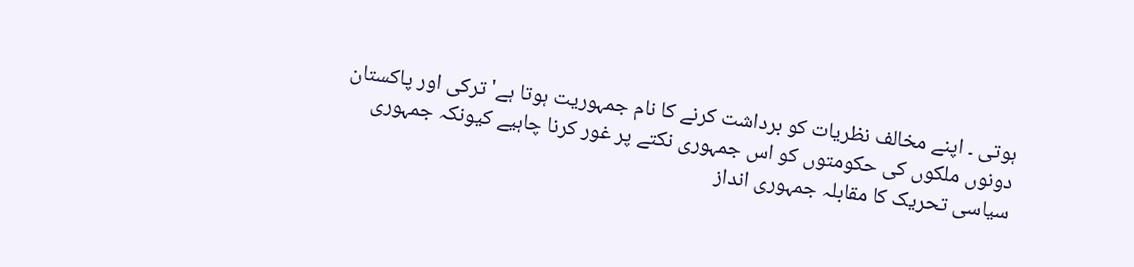ہوتی ۔ اپنے مخالف نظریات کو برداشت کرنے کا نام جمہوریت ہوتا ہے' ترکی اور پاکستان دونوں ملکوں کی حکومتوں کو اس جمہوری نکتے پر غور کرنا چاہیے کیونکہ جمہوری سیاسی تحریک کا مقابلہ جمہوری انداز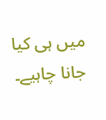میں ہی کیا جانا چاہیے۔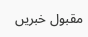مقبول خبریں